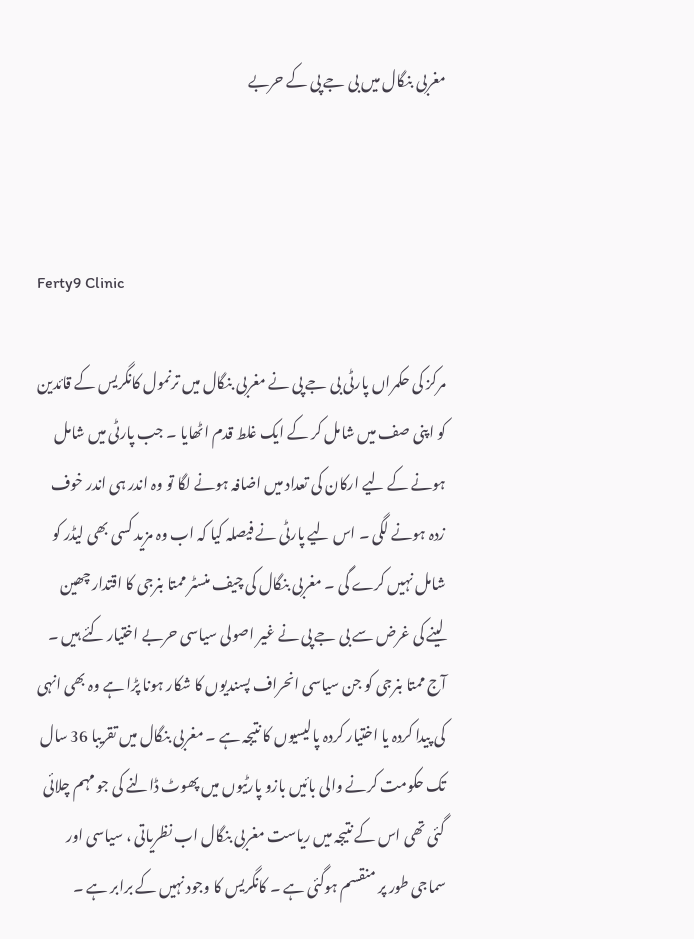مغربی بنگال میں بی جے پی کے حربے



Ferty9 Clinic

مرکز کی حکمراں پارٹی بی جے پی نے مغربی بنگال میں ترنمول کانگریس کے قائدین کو اپنی صف میں شامل کر کے ایک غلط قدم اٹھایا ۔ جب پارٹی میں شامل ہونے کے لیے ارکان کی تعداد میں اضافہ ہونے لگا تو وہ اندر ہی اندر خوف زدہ ہونے لگی ۔ اس لیے پارٹی نے فیصلہ کیا کہ اب وہ مزید کسی بھی لیڈر کو شامل نہیں کرے گی ۔ مغربی بنگال کی چیف منسٹر ممتا بنرجی کا اقتدار چھین لینے کی غرض سے بی جے پی نے غیر اصولی سیاسی حربے اختیار کئے ہیں ۔ آج ممتا بنرجی کو جن سیاسی انحراف پسندیوں کا شکار ہونا پڑا ہے وہ بھی انہی کی پیدا کردہ یا اختیار کردہ پالیسیوں کا نتیجہ ہے ۔ مغربی بنگال میں تقریبا 36 سال تک حکومت کرنے والی بائیں بازو پارٹیوں میں پھوٹ ڈالنے کی جو مہم چلائی گئی تھی اس کے نتیجہ میں ریاست مغربی بنگال اب نظریاتی ، سیاسی اور سماجی طور پر منقسم ہوگئی ہے ۔ کانگریس کا وجود نہیں کے برابر ہے ۔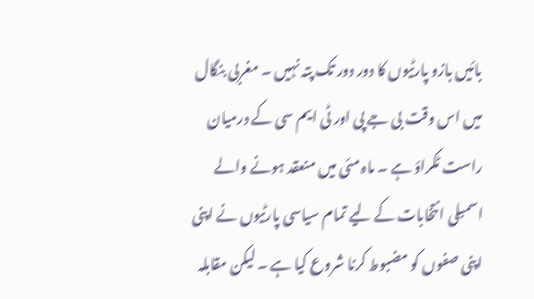بائیں بازو پارٹیوں کا دور دور تک پتہ نہیں ۔ مغربی بنگال میں اس وقت بی جے پی اور ٹی ایم سی کے درمیان راست ٹکراؤ ہے ۔ ماہ مئی میں منعقد ہونے والے اسمبلی انتخابات کے لیے تمام سیاسی پارٹیوں نے اپنی اپنی صفوں کو مضبوط کرنا شروع کیا ہے ۔ لیکن مقابلہ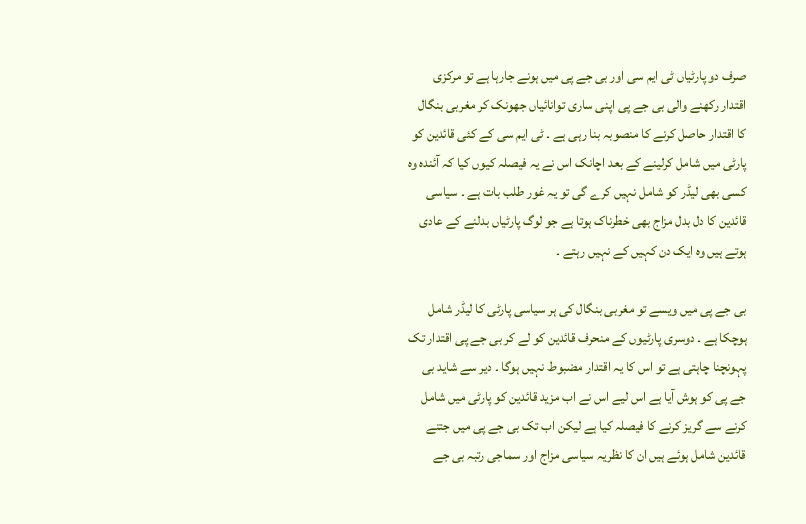صرف دو پارٹیاں ٹی ایم سی اور بی جے پی میں ہونے جارہا ہے تو مرکزی اقتدار رکھنے والی بی جے پی اپنی ساری توانائیاں جھونک کر مغربی بنگال کا اقتدار حاصل کرنے کا منصوبہ بنا رہی ہے ۔ ٹی ایم سی کے کئی قائدین کو پارٹی میں شامل کرلینے کے بعد اچانک اس نے یہ فیصلہ کیوں کیا کہ آئندہ وہ کسی بھی لیڈر کو شامل نہیں کرے گی تو یہ غور طلب بات ہے ۔ سیاسی قائدین کا دل بدل مزاج بھی خطرناک ہوتا ہے جو لوگ پارٹیاں بدلنے کے عادی ہوتے ہیں وہ ایک دن کہیں کے نہیں رہتے ۔

بی جے پی میں ویسے تو مغربی بنگال کی ہر سیاسی پارٹی کا لیڈر شامل ہوچکا ہے ۔ دوسری پارٹیوں کے منحرف قائدین کو لے کر بی جے پی اقتدار تک پہونچنا چاہتی ہے تو اس کا یہ اقتدار مضبوط نہیں ہوگا ۔ دیر سے شاید بی جے پی کو ہوش آیا ہے اس لیے اس نے اب مزید قائدین کو پارٹی میں شامل کرنے سے گریز کرنے کا فیصلہ کیا ہے لیکن اب تک بی جے پی میں جتنے قائدین شامل ہوئے ہیں ان کا نظریہ سیاسی مزاج اور سماجی رتبہ بی جے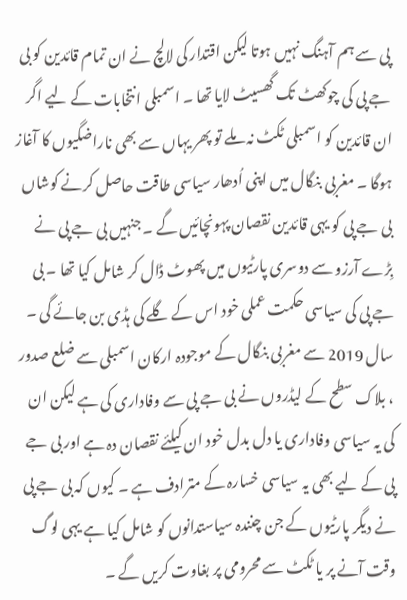پی سے ہم آہنگ نہیں ہوتا لیکن اقتدار کی لالچ نے ان تمام قائدین کو بی جے پی کی چوکھٹ تک گھسیٹ لایا تھا ۔ اسمبلی انتخابات کے لیے اگر ان قائدین کو اسمبلی ٹکٹ نہ ملے تو پھر یہاں سے بھی ناراضگیوں کا آغاز ہوگا ۔ مغربی بنگال میں اپنی اُدھار سیاسی طاقت حاصل کرنے کوشاں بی جے پی کو یہی قائدین نقصان پہونچائیں گے ۔ جنہیں بی جے پی نے بِڑے آرزو سے دوسری پارٹیوں میں پھوٹ ڈال کر شامل کیا تھا ۔ بی جے پی کی سیاسی حکمت عملی خود اس کے گلے کی ہڈی بن جائے گی ۔ سال 2019 سے مغربی بنگال کے موجودہ ارکان اسمبلی سے ضلع صدور ، بلاک سطح کے لیڈروں نے بی جے پی سے وفاداری کی ہے لیکن ان کی یہ سیاسی وفاداری یا دل بدل خود ان کیلئے نقصان دہ ہے اور بی جے پی کے لیے بھی یہ سیاسی خسارہ کے مترادف ہے ۔ کیوں کہ بی جے پی نے دیگر پارٹیوں کے جن چنندہ سیاستدانوں کو شامل کیا ہے یہی لوگ وقت آنے پر یا ٹکٹ سے محرومی پر بغاوت کریں گے ۔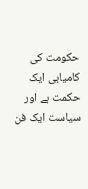حکومت کی کامیابی ایک حکمت ہے اور سیاست ایک فن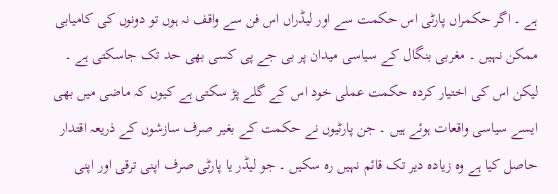ہے ۔ اگر حکمراں پارٹی اس حکمت سے اور لیڈراں اس فن سے واقف نہ ہوں تو دونوں کی کامیابی ممکن نہیں ۔ مغربی بنگال کے سیاسی میدان پر بی جے پی کسی بھی حد تک جاسکتی ہے ۔ لیکن اس کی اختیار کردہ حکمت عملی خود اس کے گلے پڑ سکتی ہے کیوں کہ ماضی میں بھی ایسے سیاسی واقعات ہوئے ہیں ۔ جن پارٹیوں نے حکمت کے بغیر صرف سازشوں کے ذریعہ اقتدار حاصل کیا ہے وہ زیادہ دیر تک قائم نہیں رہ سکیں ۔ جو لیڈر یا پارٹی صرف اپنی ترقی اور اپنی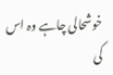خوشحالی چاہے وہ اس کی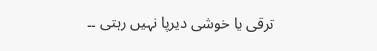ترقی یا خوشی دیرپا نہیں رہتی ۔۔